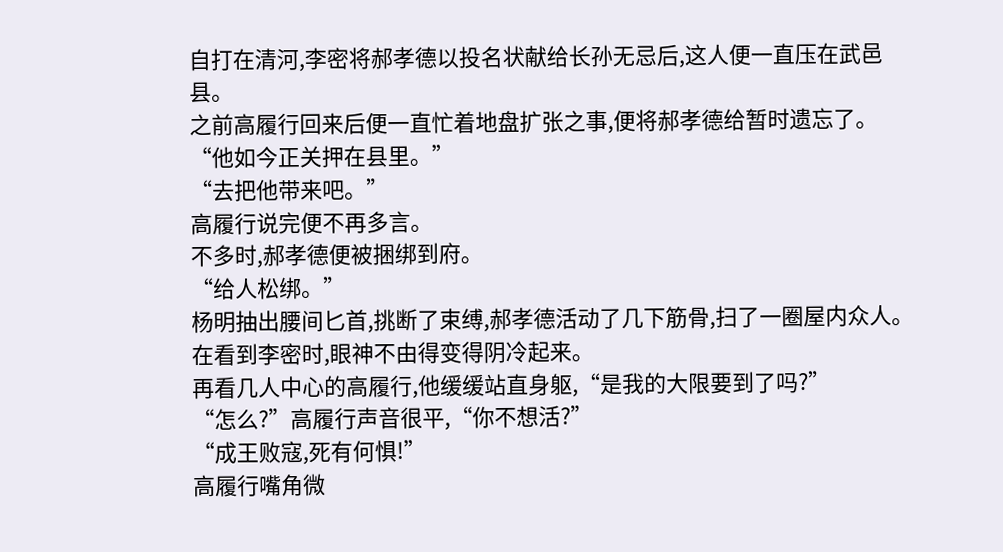自打在清河,李密将郝孝德以投名状献给长孙无忌后,这人便一直压在武邑县。
之前高履行回来后便一直忙着地盘扩张之事,便将郝孝德给暂时遗忘了。
“他如今正关押在县里。”
“去把他带来吧。”
高履行说完便不再多言。
不多时,郝孝德便被捆绑到府。
“给人松绑。”
杨明抽出腰间匕首,挑断了束缚,郝孝德活动了几下筋骨,扫了一圈屋内众人。
在看到李密时,眼神不由得变得阴冷起来。
再看几人中心的高履行,他缓缓站直身躯,“是我的大限要到了吗?”
“怎么?”高履行声音很平,“你不想活?”
“成王败寇,死有何惧!”
高履行嘴角微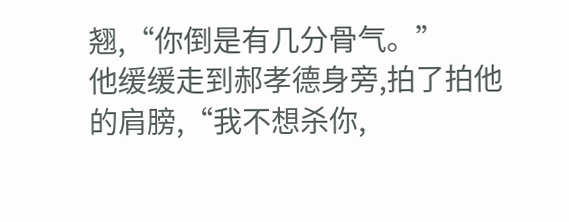翘,“你倒是有几分骨气。”
他缓缓走到郝孝德身旁,拍了拍他的肩膀,“我不想杀你,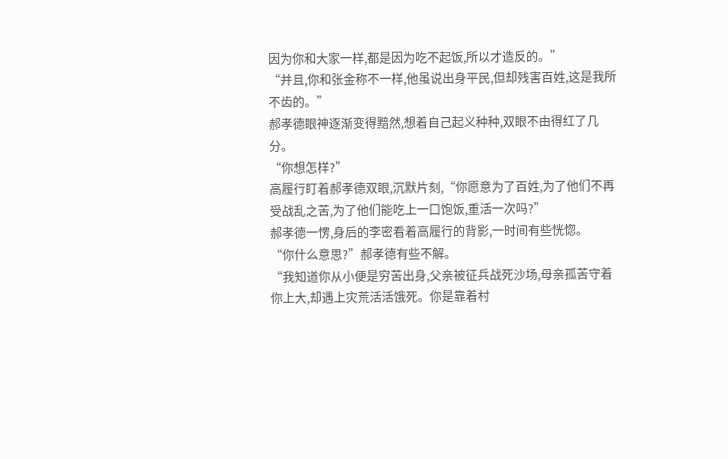因为你和大家一样,都是因为吃不起饭,所以才造反的。”
“并且,你和张金称不一样,他虽说出身平民,但却残害百姓,这是我所不齿的。”
郝孝德眼神逐渐变得黯然,想着自己起义种种,双眼不由得红了几分。
“你想怎样?”
高履行盯着郝孝德双眼,沉默片刻,“你愿意为了百姓,为了他们不再受战乱之苦,为了他们能吃上一口饱饭,重活一次吗?”
郝孝德一愣,身后的李密看着高履行的背影,一时间有些恍惚。
“你什么意思?”郝孝德有些不解。
“我知道你从小便是穷苦出身,父亲被征兵战死沙场,母亲孤苦守着你上大,却遇上灾荒活活饿死。你是靠着村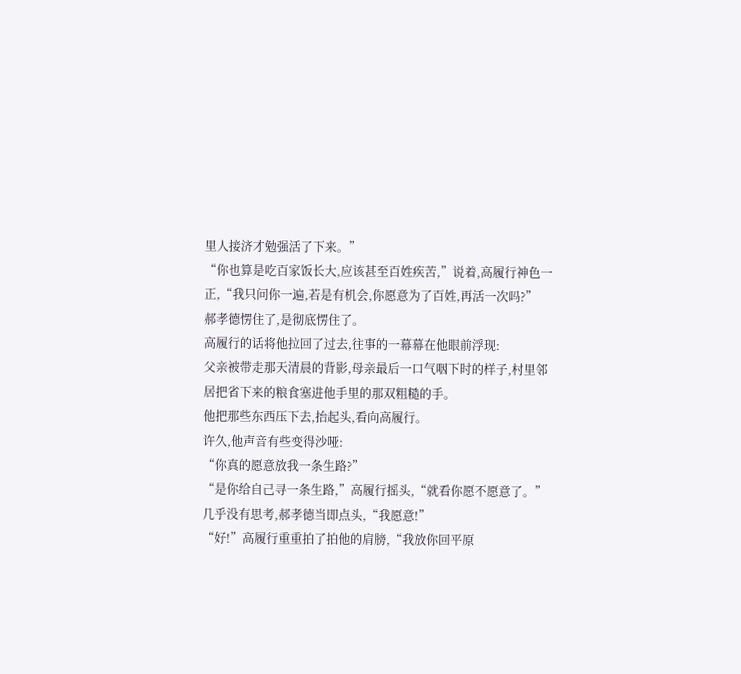里人接济才勉强活了下来。”
“你也算是吃百家饭长大,应该甚至百姓疾苦,”说着,高履行神色一正,“我只问你一遍,若是有机会,你愿意为了百姓,再活一次吗?”
郝孝德愣住了,是彻底愣住了。
高履行的话将他拉回了过去,往事的一幕幕在他眼前浮现:
父亲被带走那天清晨的背影,母亲最后一口气咽下时的样子,村里邻居把省下来的粮食塞进他手里的那双粗糙的手。
他把那些东西压下去,抬起头,看向高履行。
许久,他声音有些变得沙哑:
“你真的愿意放我一条生路?”
“是你给自己寻一条生路,”高履行摇头,“就看你愿不愿意了。”
几乎没有思考,郝孝德当即点头,“我愿意!”
“好!”高履行重重拍了拍他的肩膀,“我放你回平原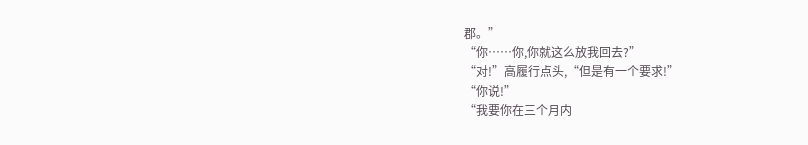郡。”
“你……你,你就这么放我回去?”
“对!”高履行点头,“但是有一个要求!”
“你说!”
“我要你在三个月内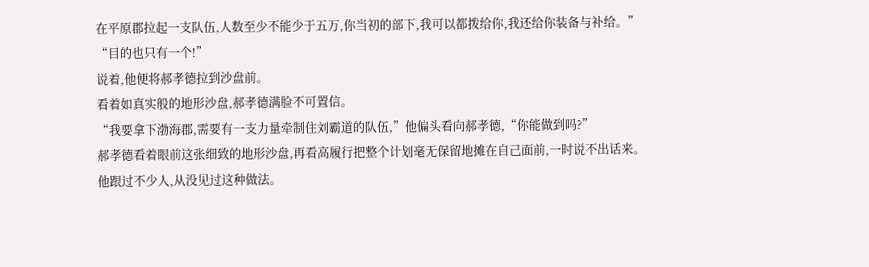在平原郡拉起一支队伍,人数至少不能少于五万,你当初的部下,我可以都拨给你,我还给你装备与补给。”
“目的也只有一个!”
说着,他便将郝孝德拉到沙盘前。
看着如真实般的地形沙盘,郝孝德满脸不可置信。
“我要拿下渤海郡,需要有一支力量牵制住刘霸道的队伍,”他偏头看向郝孝德,“你能做到吗?”
郝孝德看着眼前这张细致的地形沙盘,再看高履行把整个计划毫无保留地摊在自己面前,一时说不出话来。
他跟过不少人,从没见过这种做法。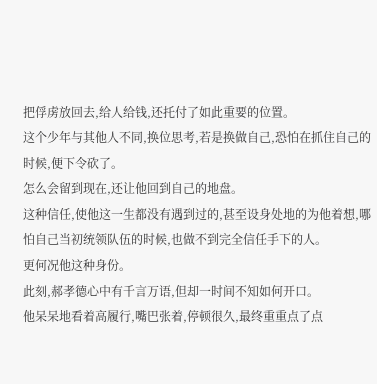把俘虏放回去,给人给钱,还托付了如此重要的位置。
这个少年与其他人不同,换位思考,若是换做自己,恐怕在抓住自己的时候,便下令砍了。
怎么会留到现在,还让他回到自己的地盘。
这种信任,使他这一生都没有遇到过的,甚至设身处地的为他着想,哪怕自己当初统领队伍的时候,也做不到完全信任手下的人。
更何况他这种身份。
此刻,郝孝德心中有千言万语,但却一时间不知如何开口。
他呆呆地看着高履行,嘴巴张着,停顿很久,最终重重点了点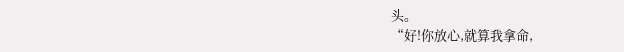头。
“好!你放心,就算我拿命,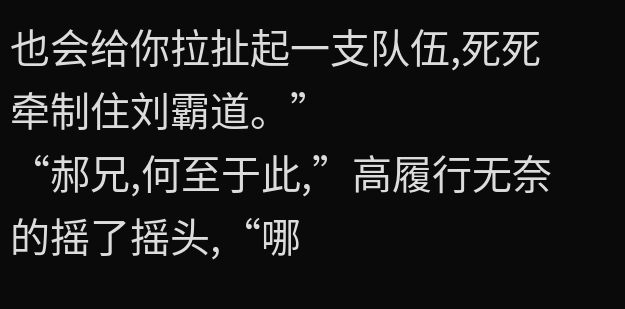也会给你拉扯起一支队伍,死死牵制住刘霸道。”
“郝兄,何至于此,”高履行无奈的摇了摇头,“哪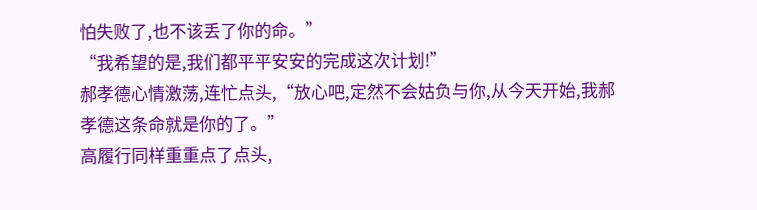怕失败了,也不该丢了你的命。”
“我希望的是,我们都平平安安的完成这次计划!”
郝孝德心情激荡,连忙点头,“放心吧,定然不会姑负与你,从今天开始,我郝孝德这条命就是你的了。”
高履行同样重重点了点头,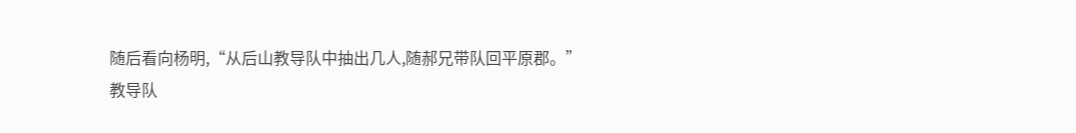随后看向杨明,“从后山教导队中抽出几人,随郝兄带队回平原郡。”
教导队